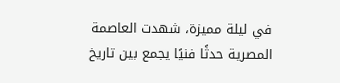في ليلة مميزة، شهدت العاصمة المصرية حدثًا فنيًا يجمع بين تاريخ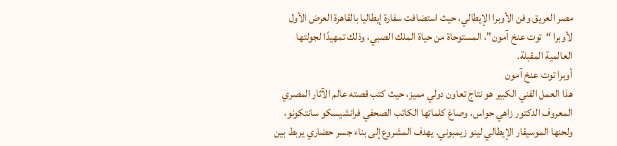مصر العريق وفن الأوبرا الإيطالي، حيث استضافت سفارة إيطاليا بالقاهرة العرض الأول لأوبرا “توت عنخ آمون”، المستوحاة من حياة الملك الصبي، وذلك تمهيدًا لجولتها العالمية المقبلة.
أوبرا توت عنخ آمون
هذا العمل الفني الكبير هو نتاج تعاون دولي مميز، حيث كتب قصته عالم الآثار المصري المعروف الدكتور زاهي حواس، وصاغ كلماتها الكاتب الصحفي فرانشيسكو سانتكونو، ولحنها الموسيقار الإيطالي لينو زيمبوني. يهدف المشروع إلى بناء جسر حضاري يربط بين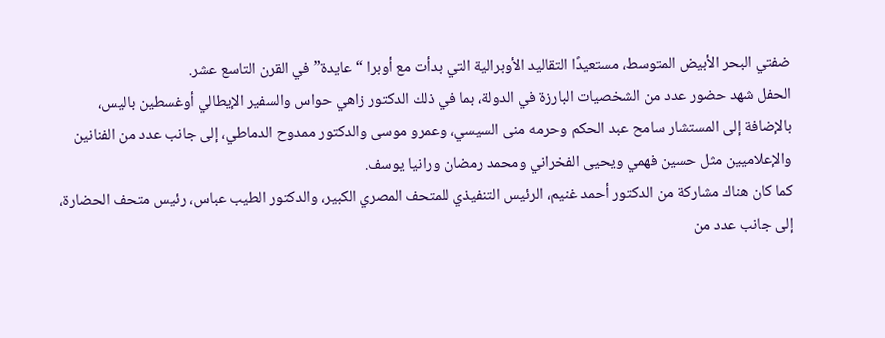ضفتي البحر الأبيض المتوسط، مستعيدًا التقاليد الأوبرالية التي بدأت مع أوبرا “عايدة” في القرن التاسع عشر.
الحفل شهد حضور عدد من الشخصيات البارزة في الدولة، بما في ذلك الدكتور زاهي حواس والسفير الإيطالي أوغسطين باليس، بالإضافة إلى المستشار سامح عبد الحكم وحرمه منى السيسي، وعمرو موسى والدكتور ممدوح الدماطي، إلى جانب عدد من الفنانين والإعلاميين مثل حسين فهمي ويحيى الفخراني ومحمد رمضان ورانيا يوسف.
كما كان هناك مشاركة من الدكتور أحمد غنيم، الرئيس التنفيذي للمتحف المصري الكبير، والدكتور الطيب عباس، رئيس متحف الحضارة، إلى جانب عدد من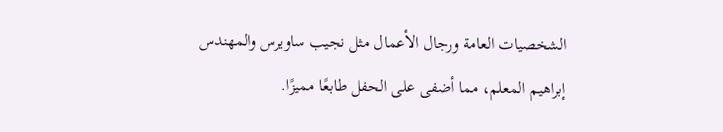الشخصيات العامة ورجال الأعمال مثل نجيب ساويرس والمهندس إبراهيم المعلم، مما أضفى على الحفل طابعًا مميزًا.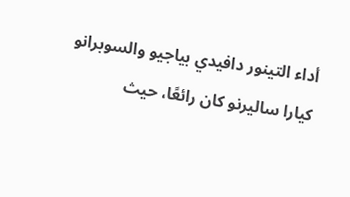أداء التينور دافيدي بياجيو والسوبرانو كيارا ساليرنو كان رائعًا، حيث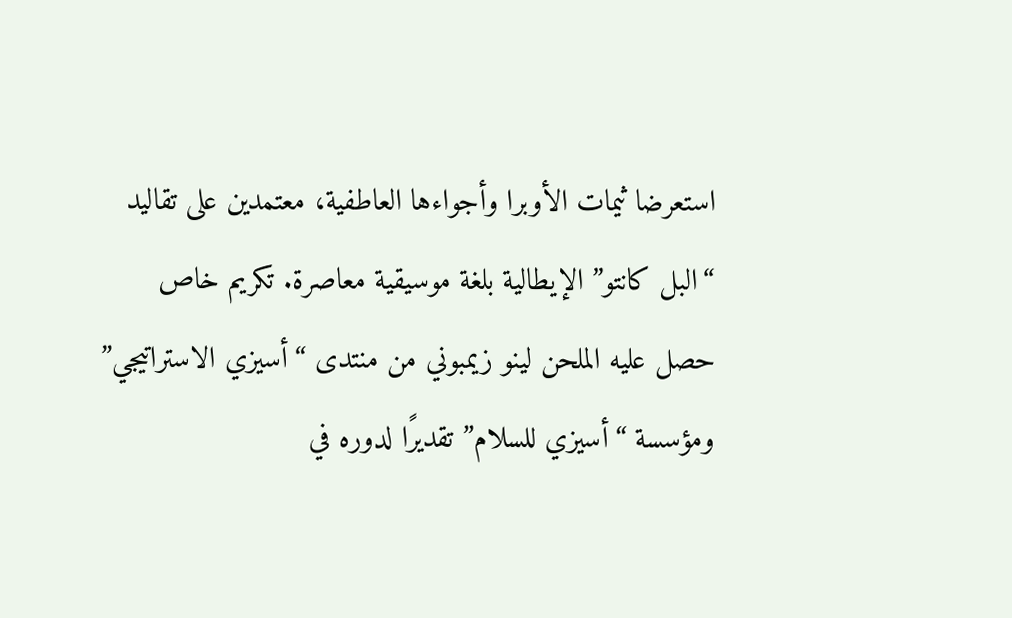استعرضا ثيمات الأوبرا وأجواءها العاطفية، معتمدين على تقاليد “البل كانتو” الإيطالية بلغة موسيقية معاصرة. تكريم خاص حصل عليه الملحن لينو زيمبوني من منتدى “أسيزي الاستراتيجي” ومؤسسة “أسيزي للسلام” تقديرًا لدوره في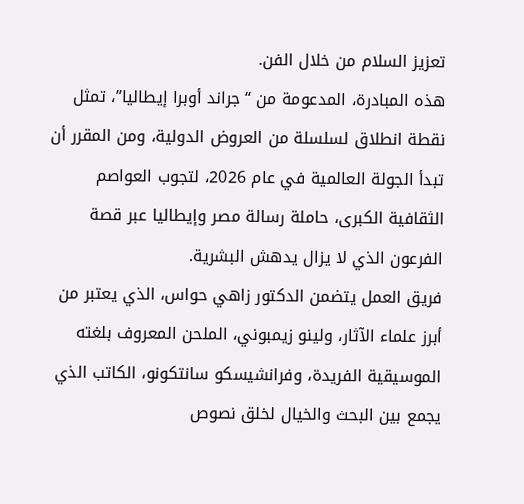تعزيز السلام من خلال الفن.
هذه المبادرة، المدعومة من “جراند أوبرا إيطاليا”، تمثل نقطة انطلاق لسلسلة من العروض الدولية، ومن المقرر أن تبدأ الجولة العالمية في عام 2026، لتجوب العواصم الثقافية الكبرى، حاملة رسالة مصر وإيطاليا عبر قصة الفرعون الذي لا يزال يدهش البشرية.
فريق العمل يتضمن الدكتور زاهي حواس، الذي يعتبر من أبرز علماء الآثار، ولينو زيمبوني، الملحن المعروف بلغته الموسيقية الفريدة، وفرانشيسكو سانتكونو، الكاتب الذي يجمع بين البحث والخيال لخلق نصوص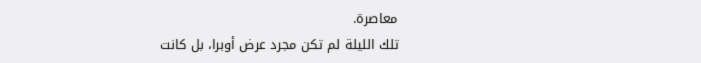معاصرة.
تلك الليلة لم تكن مجرد عرض أوبرا، بل كانت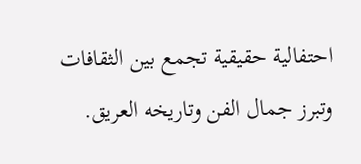احتفالية حقيقية تجمع بين الثقافات وتبرز جمال الفن وتاريخه العريق.